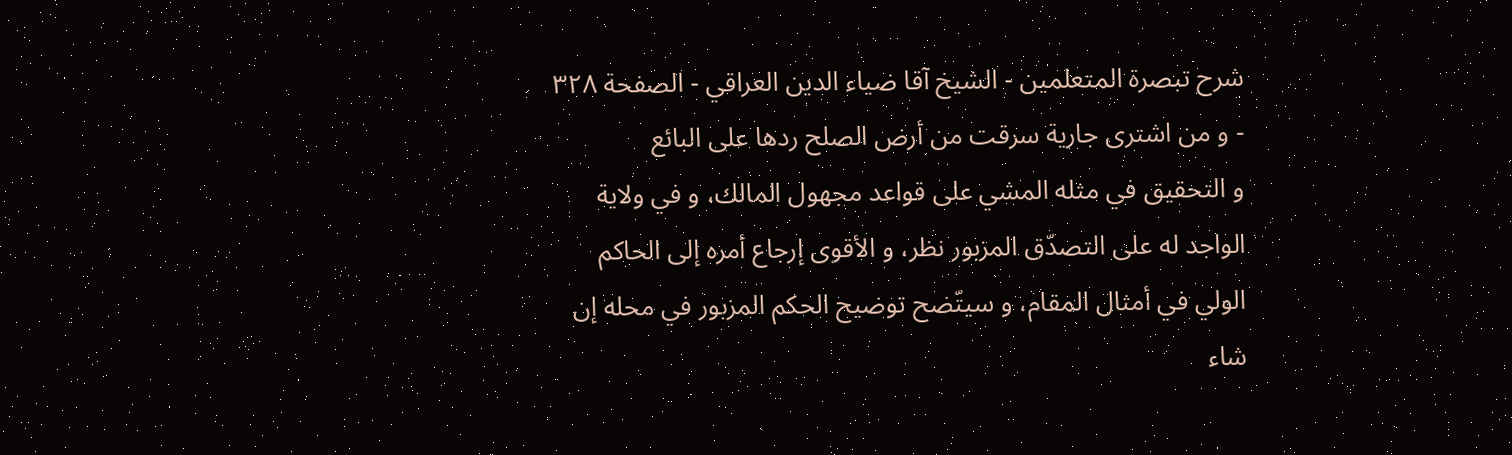شرح تبصرة المتعلمين - الشيخ آقا ضياء الدين العراقي - الصفحة ٣٢٨ - و من اشترى جارية سرقت من أرض الصلح ردها على البائع
و التحقيق في مثله المشي على قواعد مجهول المالك، و في ولاية الواجد له على التصدّق المزبور نظر، و الأقوى إرجاع أمره إلى الحاكم الولي في أمثال المقام، و سيتّضح توضيح الحكم المزبور في محله إن شاء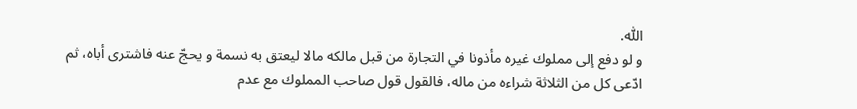اللّٰه.
و لو دفع إلى مملوك غيره مأذونا في التجارة من قبل مالكه مالا ليعتق به نسمة و يحجّ عنه فاشترى أباه، ثم ادّعى كل من الثلاثة شراءه من ماله، فالقول قول صاحب المملوك مع عدم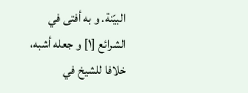البيّنة. و به أفتى في الشرائع [١] و جعله أشبه، خلافا للشيخ في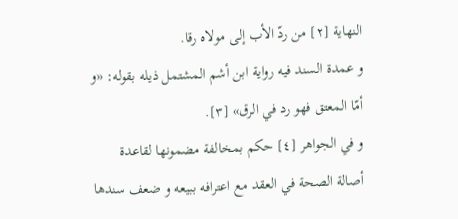النهاية [٢] من ردّ الأب إلى مولاه رقا.
و عمدة السند فيه رواية ابن أشم المشتمل ذيله بقوله: «و أمّا المعتق فهو رد في الرق» [٣].
و في الجواهر [٤] حكم بمخالفة مضمونها لقاعدة أصالة الصحة في العقد مع اعترافه ببيعه و ضعف سندها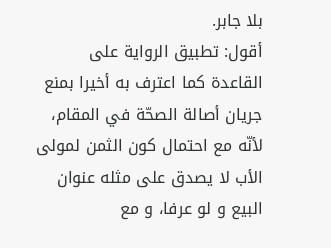بلا جابر.
أقول: تطبيق الرواية على القاعدة كما اعترف به أخيرا بمنع جريان أصالة الصحّة في المقام، لأنّه مع احتمال كون الثمن لمولى الأب لا يصدق على مثله عنوان البيع و لو عرفا، و مع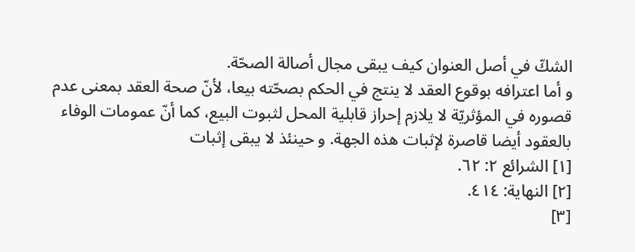الشكّ في أصل العنوان كيف يبقى مجال أصالة الصحّة.
و أما اعترافه بوقوع العقد لا ينتج في الحكم بصحّته بيعا، لأنّ صحة العقد بمعنى عدم قصوره في المؤثريّة لا يلازم إحراز قابلية المحل لثبوت البيع، كما أنّ عمومات الوفاء بالعقود أيضا قاصرة لإثبات هذه الجهة. و حينئذ لا يبقى إثبات
[١] الشرائع ٢: ٦٢.
[٢] النهاية: ٤١٤.
[٣]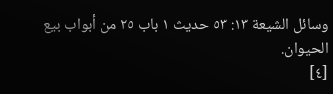وسائل الشيعة ١٣: ٥٣ حديث ١ باب ٢٥ من أبواب بيع الحيوان.
[٤]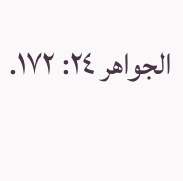الجواهر ٢٤: ١٧٢.